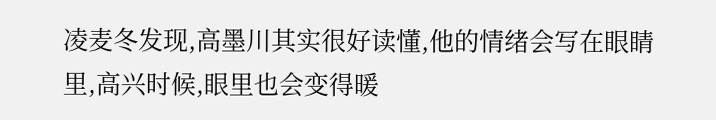凌麦冬发现,高墨川其实很好读懂,他的情绪会写在眼睛里,高兴时候,眼里也会变得暖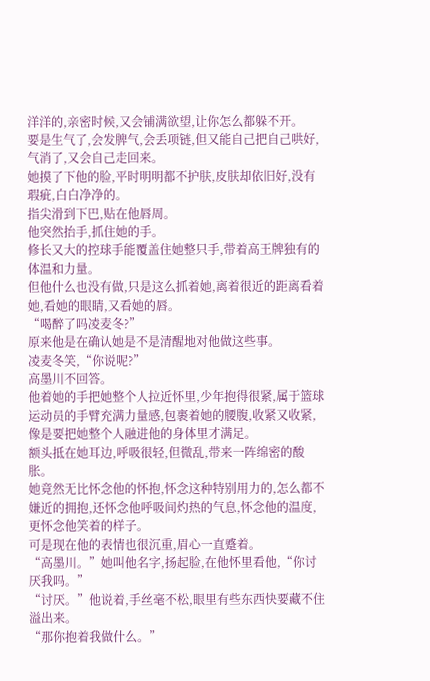洋洋的,亲密时候,又会铺满欲望,让你怎么都躲不开。
要是生气了,会发脾气,会丢项链,但又能自己把自己哄好,气消了,又会自己走回来。
她摸了下他的脸,平时明明都不护肤,皮肤却依旧好,没有瑕疵,白白净净的。
指尖滑到下巴,贴在他唇周。
他突然抬手,抓住她的手。
修长又大的控球手能覆盖住她整只手,带着高王牌独有的体温和力量。
但他什么也没有做,只是这么抓着她,离着很近的距离看着她,看她的眼睛,又看她的唇。
“喝醉了吗凌麦冬?”
原来他是在确认她是不是清醒地对他做这些事。
凌麦冬笑,“你说呢?”
高墨川不回答。
他着她的手把她整个人拉近怀里,少年抱得很紧,属于篮球运动员的手臂充满力量感,包裹着她的腰腹,收紧又收紧,像是要把她整个人融进他的身体里才满足。
额头抵在她耳边,呼吸很轻,但微乱,带来一阵绵密的酸胀。
她竟然无比怀念他的怀抱,怀念这种特别用力的,怎么都不嫌近的拥抱,还怀念他呼吸间灼热的气息,怀念他的温度,更怀念他笑着的样子。
可是现在他的表情也很沉重,眉心一直蹙着。
“高墨川。”她叫他名字,扬起脸,在他怀里看他,“你讨厌我吗。”
“讨厌。”他说着,手丝毫不松,眼里有些东西快要藏不住溢出来。
“那你抱着我做什么。”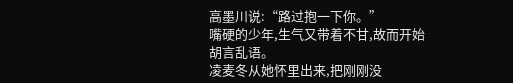高墨川说:“路过抱一下你。”
嘴硬的少年,生气又带着不甘,故而开始胡言乱语。
凌麦冬从她怀里出来,把刚刚没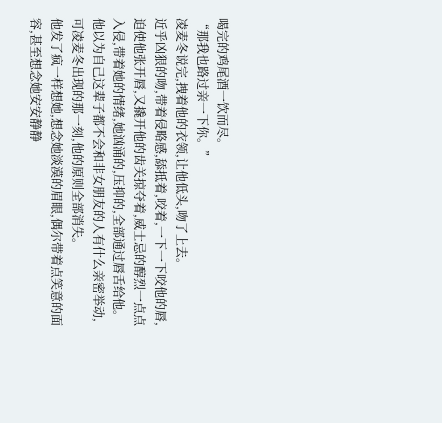喝完的鸡尾酒一饮而尽。
“那我也路过亲一下你。”
凌麦冬说完,拽着他的衣领,让他低头,吻了上去。
近乎凶狠的吻,带着侵略感,舔抵着,咬着,一下一下咬他的唇,迫使他张开唇,又撬开他的齿关掠夺着,威士忌的醇烈一点点入侵,带着她的情绪,她汹涌的,压抑的,全部通过唇舌给他。
他以为自己这辈子都不会和非女朋友的人有什么亲密举动,可凌麦冬出现的那一刻,他的原则全部消失。
他发了疯一样想她,想念她淡漠的眉眼,偶尔带着点笑意的面容,甚至想念她安安静静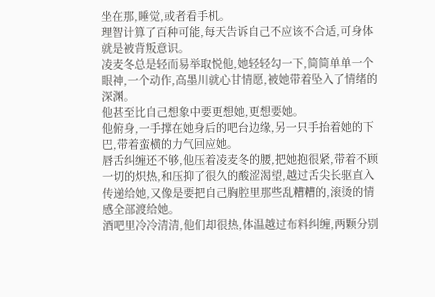坐在那,睡觉,或者看手机。
理智计算了百种可能,每天告诉自己不应该不合适,可身体就是被背叛意识。
凌麦冬总是轻而易举取悦他,她轻轻勾一下,简简单单一个眼神,一个动作,高墨川就心甘情愿,被她带着坠入了情绪的深渊。
他甚至比自己想象中要更想她,更想要她。
他俯身,一手撑在她身后的吧台边缘,另一只手抬着她的下巴,带着蛮横的力气回应她。
唇舌纠缠还不够,他压着凌麦冬的腰,把她抱很紧,带着不顾一切的炽热,和压抑了很久的酸涩渴望,越过舌尖长驱直入传递给她,又像是要把自己胸腔里那些乱糟糟的,滚烫的情感全部渡给她。
酒吧里冷冷清清,他们却很热,体温越过布料纠缠,两颗分别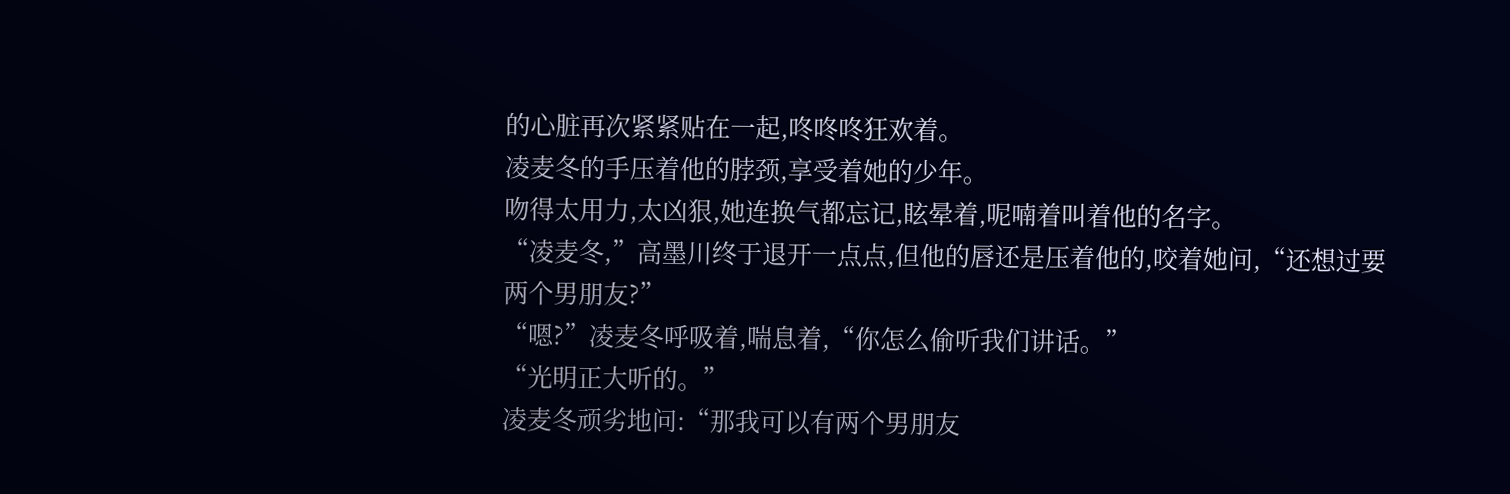的心脏再次紧紧贴在一起,咚咚咚狂欢着。
凌麦冬的手压着他的脖颈,享受着她的少年。
吻得太用力,太凶狠,她连换气都忘记,眩晕着,呢喃着叫着他的名字。
“凌麦冬,”高墨川终于退开一点点,但他的唇还是压着他的,咬着她问,“还想过要两个男朋友?”
“嗯?”凌麦冬呼吸着,喘息着,“你怎么偷听我们讲话。”
“光明正大听的。”
凌麦冬顽劣地问:“那我可以有两个男朋友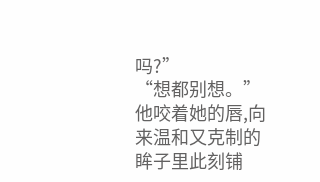吗?”
“想都别想。”他咬着她的唇,向来温和又克制的眸子里此刻铺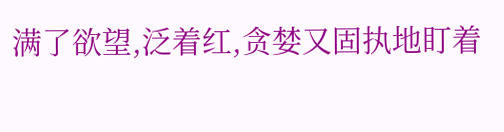满了欲望,泛着红,贪婪又固执地盯着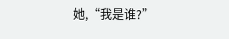她,“我是谁?”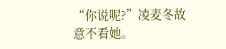“你说呢?”凌麦冬故意不看她。